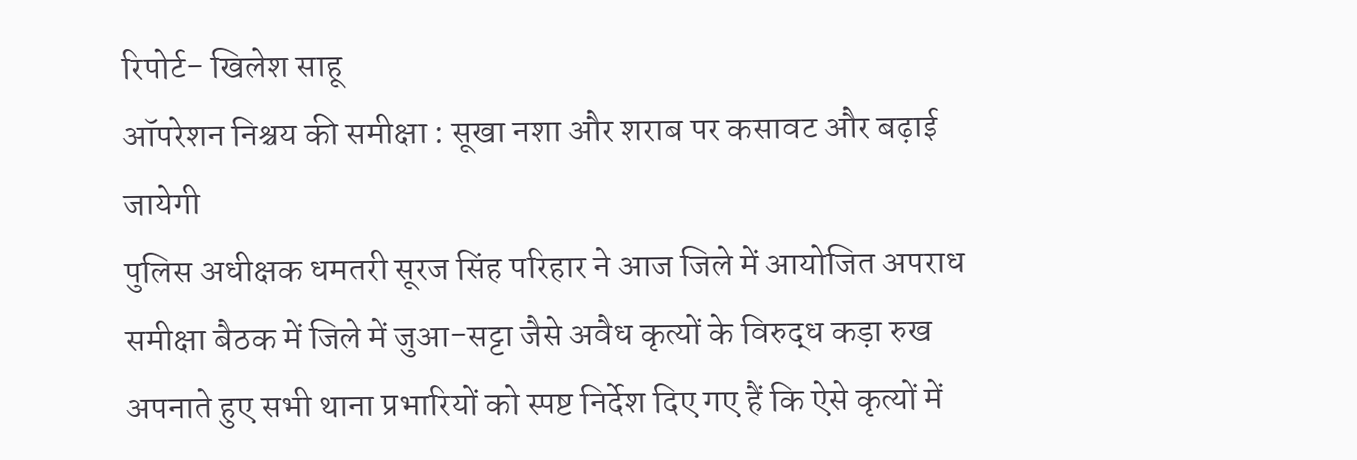रिपोर्ट- खिलेश साहू
ऑपरेशन निश्चय की समीक्षा : सूखा नशा और शराब पर कसावट और बढ़ाई जायेगी
पुलिस अधीक्षक धमतरी सूरज सिंह परिहार ने आज जिले में आयोजित अपराध समीक्षा बैठक में जिले में जुआ-सट्टा जैसे अवैध कृत्यों के विरुद्ध कड़ा रुख अपनाते हुए सभी थाना प्रभारियों को स्पष्ट निर्देश दिए गए हैं कि ऐसे कृत्यों में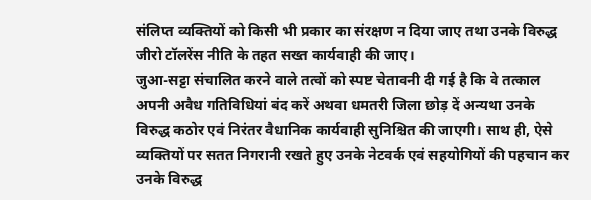संलिप्त व्यक्तियों को किसी भी प्रकार का संरक्षण न दिया जाए तथा उनके विरुद्ध जीरो टॉलरेंस नीति के तहत सख्त कार्यवाही की जाए।
जुआ-सट्टा संचालित करने वाले तत्वों को स्पष्ट चेतावनी दी गई है कि वे तत्काल अपनी अवैध गतिविधियां बंद करें अथवा धमतरी जिला छोड़ दें अन्यथा उनके विरुद्ध कठोर एवं निरंतर वैधानिक कार्यवाही सुनिश्चित की जाएगी। साथ ही, ऐसे व्यक्तियों पर सतत निगरानी रखते हुए उनके नेटवर्क एवं सहयोगियों की पहचान कर उनके विरुद्ध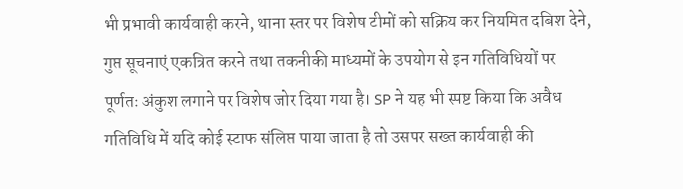भी प्रभावी कार्यवाही करने, थाना स्तर पर विशेष टीमों को सक्रिय कर नियमित दबिश देने, गुप्त सूचनाएं एकत्रित करने तथा तकनीकी माध्यमों के उपयोग से इन गतिविधियों पर पूर्णतः अंकुश लगाने पर विशेष जोर दिया गया है। SP ने यह भी स्पष्ट किया कि अवैध गतिविधि में यदि कोई स्टाफ संलिप्त पाया जाता है तो उसपर सख्त कार्यवाही की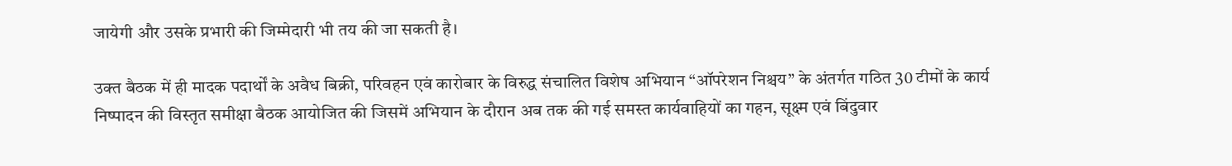जायेगी और उसके प्रभारी की जिम्मेदारी भी तय की जा सकती है।

उक्त बैठक में ही मादक पदार्थों के अवैध बिक्री, परिवहन एवं कारोबार के विरुद्ध संचालित विशेष अभियान “ऑपरेशन निश्चय” के अंतर्गत गठित 30 टीमों के कार्य निष्पादन की विस्तृत समीक्षा बैठक आयोजित की जिसमें अभियान के दौरान अब तक की गई समस्त कार्यवाहियों का गहन, सूक्ष्म एवं बिंदुवार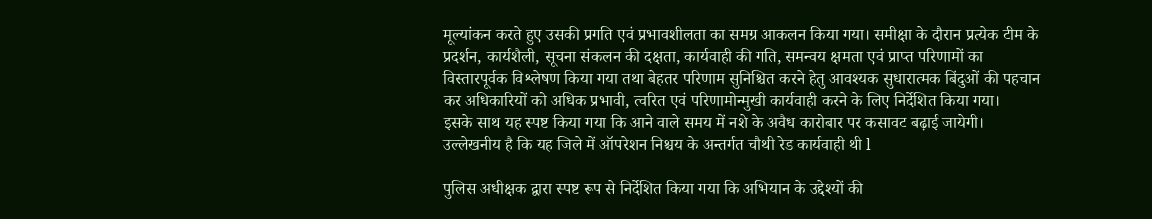मूल्यांकन करते हुए उसकी प्रगति एवं प्रभावशीलता का समग्र आकलन किया गया। समीक्षा के दौरान प्रत्येक टीम के प्रदर्शन, कार्यशैली, सूचना संकलन की दक्षता, कार्यवाही की गति, समन्वय क्षमता एवं प्राप्त परिणामों का विस्तारपूर्वक विश्लेषण किया गया तथा बेहतर परिणाम सुनिश्चित करने हेतु आवश्यक सुधारात्मक बिंदुओं की पहचान कर अधिकारियों को अधिक प्रभावी, त्वरित एवं परिणामोन्मुखी कार्यवाही करने के लिए निर्देशित किया गया।
इसके साथ यह स्पष्ट किया गया कि आने वाले समय में नशे के अवैध कारोबार पर कसावट बढ़ाई जायेगी। उल्लेखनीय है कि यह जिले में ऑपरेशन निश्चय के अन्तर्गत चौथी रेड कार्यवाही थी l

पुलिस अधीक्षक द्वारा स्पष्ट रूप से निर्देशित किया गया कि अभियान के उद्देश्यों की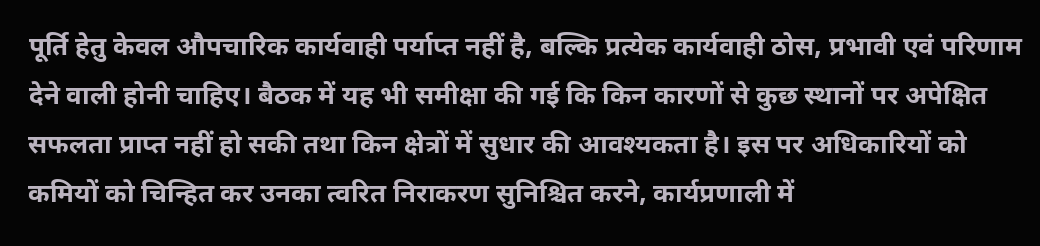पूर्ति हेतु केवल औपचारिक कार्यवाही पर्याप्त नहीं है, बल्कि प्रत्येक कार्यवाही ठोस, प्रभावी एवं परिणाम देने वाली होनी चाहिए। बैठक में यह भी समीक्षा की गई कि किन कारणों से कुछ स्थानों पर अपेक्षित सफलता प्राप्त नहीं हो सकी तथा किन क्षेत्रों में सुधार की आवश्यकता है। इस पर अधिकारियों को कमियों को चिन्हित कर उनका त्वरित निराकरण सुनिश्चित करने, कार्यप्रणाली में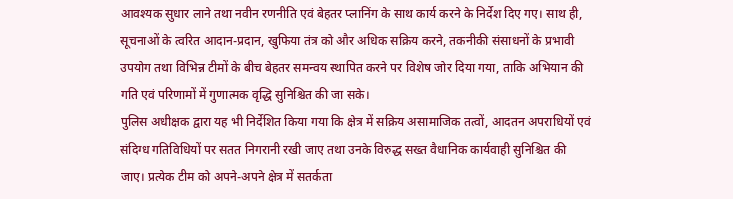आवश्यक सुधार लाने तथा नवीन रणनीति एवं बेहतर प्लानिंग के साथ कार्य करने के निर्देश दिए गए। साथ ही, सूचनाओं के त्वरित आदान-प्रदान, खुफिया तंत्र को और अधिक सक्रिय करने, तकनीकी संसाधनों के प्रभावी उपयोग तथा विभिन्न टीमों के बीच बेहतर समन्वय स्थापित करने पर विशेष जोर दिया गया, ताकि अभियान की गति एवं परिणामों में गुणात्मक वृद्धि सुनिश्चित की जा सके।
पुलिस अधीक्षक द्वारा यह भी निर्देशित किया गया कि क्षेत्र में सक्रिय असामाजिक तत्वों, आदतन अपराधियों एवं संदिग्ध गतिविधियों पर सतत निगरानी रखी जाए तथा उनके विरुद्ध सख्त वैधानिक कार्यवाही सुनिश्चित की जाए। प्रत्येक टीम को अपने-अपने क्षेत्र में सतर्कता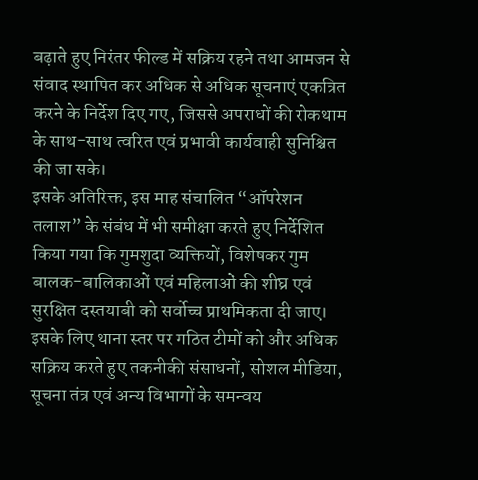बढ़ाते हुए निरंतर फील्ड में सक्रिय रहने तथा आमजन से संवाद स्थापित कर अधिक से अधिक सूचनाएं एकत्रित करने के निर्देश दिए गए, जिससे अपराधों की रोकथाम के साथ-साथ त्वरित एवं प्रभावी कार्यवाही सुनिश्चित की जा सके।
इसके अतिरिक्त, इस माह संचालित “ऑपरेशन तलाश” के संबंध में भी समीक्षा करते हुए निर्देशित किया गया कि गुमशुदा व्यक्तियों, विशेषकर गुम बालक-बालिकाओं एवं महिलाओं की शीघ्र एवं सुरक्षित दस्तयाबी को सर्वोच्च प्राथमिकता दी जाए। इसके लिए थाना स्तर पर गठित टीमों को और अधिक सक्रिय करते हुए तकनीकी संसाधनों, सोशल मीडिया, सूचना तंत्र एवं अन्य विभागों के समन्वय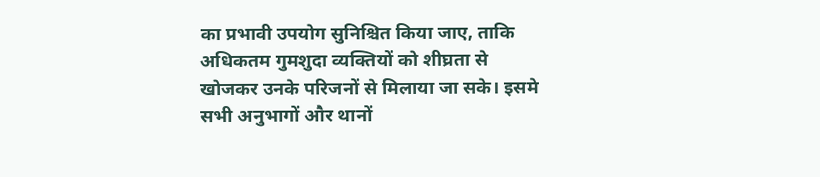का प्रभावी उपयोग सुनिश्चित किया जाए, ताकि अधिकतम गुमशुदा व्यक्तियों को शीघ्रता से खोजकर उनके परिजनों से मिलाया जा सके। इसमे सभी अनुभागों और थानों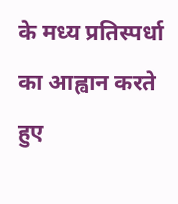के मध्य प्रतिस्पर्धा का आह्वान करते हुए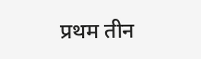प्रथम तीन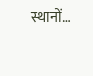स्थानों…